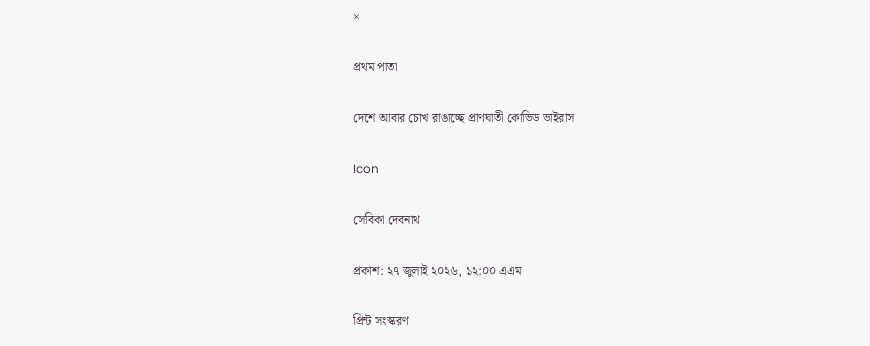×

প্রথম পাতা

দেশে আবার চোখ রাঙাচ্ছে প্রাণঘাতী কোভিড ভাইরাস

Icon

সেবিকা দেবনাথ

প্রকাশ: ২৭ জুলাই ২০২৬, ১২:০০ এএম

প্রিন্ট সংস্করণ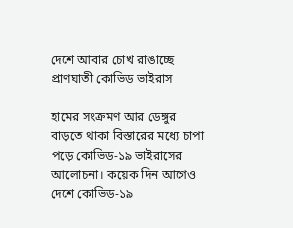দেশে আবার চোখ রাঙাচ্ছে প্রাণঘাতী কোভিড ভাইরাস

হামের সংক্রমণ আর ডেঙ্গুর বাড়তে থাকা বিস্তারের মধ্যে চাপা পড়ে কোভিড-১৯ ভাইরাসের আলোচনা। কয়েক দিন আগেও দেশে কোভিড-১৯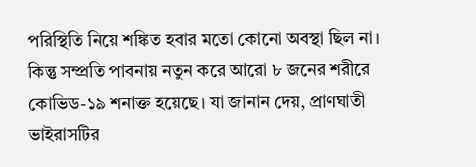পরিস্থিতি নিয়ে শঙ্কিত হবার মতো কোনো অবস্থা ছিল না। কিন্তু সম্প্রতি পাবনায় নতুন করে আরো ৮ জনের শরীরে কোভিড-১৯ শনাক্ত হয়েছে। যা জানান দেয়, প্রাণঘাতী ভাইরাসটির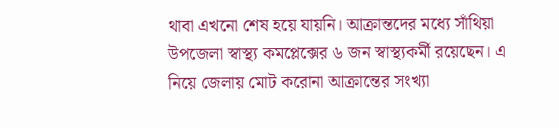থাবা এখনো শেষ হয়ে যায়নি। আক্রান্তদের মধ্যে সাঁথিয়া উপজেলা স্বাস্থ্য কমপ্লেক্সের ৬ জন স্বাস্থ্যকর্মী রয়েছেন। এ নিয়ে জেলায় মোট করোনা আক্রান্তের সংখ্যা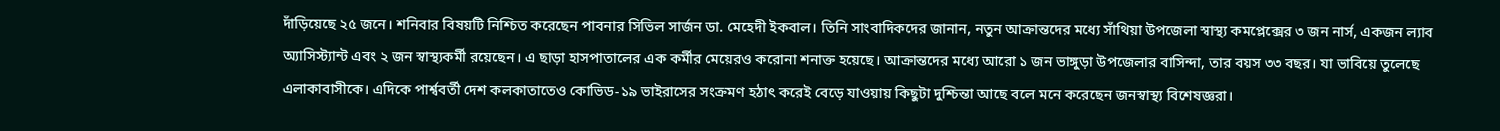দাঁড়িয়েছে ২৫ জনে। শনিবার বিষয়টি নিশ্চিত করেছেন পাবনার সিভিল সার্জন ডা. মেহেদী ইকবাল। তিনি সাংবাদিকদের জানান, নতুন আক্রান্তদের মধ্যে সাঁথিয়া উপজেলা স্বাস্থ্য কমপ্লেক্সের ৩ জন নার্স, একজন ল্যাব অ্যাসিস্ট্যান্ট এবং ২ জন স্বাস্থ্যকর্মী রয়েছেন। এ ছাড়া হাসপাতালের এক কর্মীর মেয়েরও করোনা শনাক্ত হয়েছে। আক্রান্তদের মধ্যে আরো ১ জন ভাঙ্গুড়া উপজেলার বাসিন্দা, তার বয়স ৩৩ বছর। যা ভাবিয়ে তুলেছে এলাকাবাসীকে। এদিকে পার্শ্ববর্তী দেশ কলকাতাতেও কোভিড-১৯ ভাইরাসের সংক্রমণ হঠাৎ করেই বেড়ে যাওয়ায় কিছুটা দুশ্চিন্তা আছে বলে মনে করেছেন জনস্বাস্থ্য বিশেষজ্ঞরা।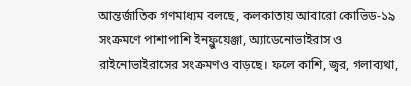আন্তর্জাতিক গণমাধ্যম বলছে, কলকাতায় আবারো কোভিড-১৯ সংক্রমণে পাশাপাশি ইনফ্লুয়েঞ্জা, অ্যাডেনোভাইরাস ও রাইনোভাইরাসের সংক্রমণও বাড়ছে। ফলে কাশি, জ্বর, গলাব্যথা,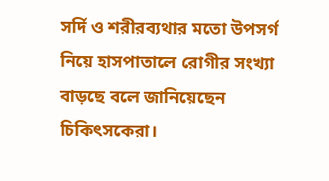সর্দি ও শরীরব্যথার মতো উপসর্গ নিয়ে হাসপাতালে রোগীর সংখ্যা বাড়ছে বলে জানিয়েছেন চিকিৎসকেরা।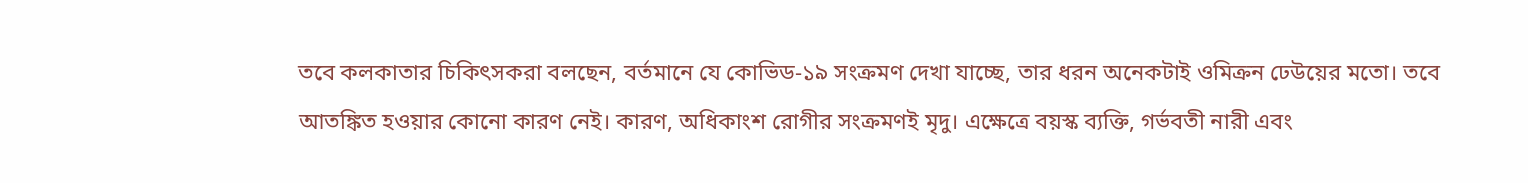তবে কলকাতার চিকিৎসকরা বলছেন, বর্তমানে যে কোভিড-১৯ সংক্রমণ দেখা যাচ্ছে, তার ধরন অনেকটাই ওমিক্রন ঢেউয়ের মতো। তবে আতঙ্কিত হওয়ার কোনো কারণ নেই। কারণ, অধিকাংশ রোগীর সংক্রমণই মৃদু। এক্ষেত্রে বয়স্ক ব্যক্তি, গর্ভবতী নারী এবং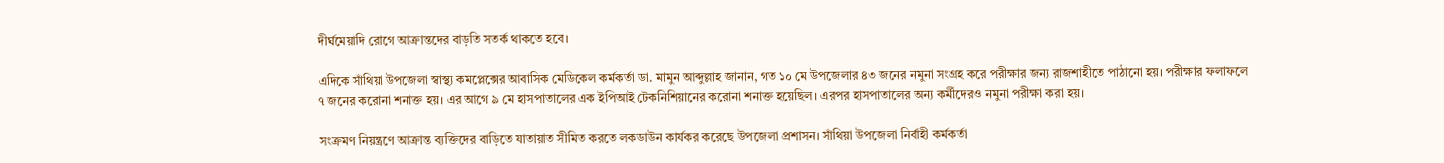দীর্ঘমেয়াদি রোগে আক্রান্তদের বাড়তি সতর্ক থাকতে হবে।

এদিকে সাঁথিয়া উপজেলা স্বাস্থ্য কমপ্লেক্সের আবাসিক মেডিকেল কর্মকর্তা ডা. মামুন আব্দুল্লাহ জানান, গত ১০ মে উপজেলার ৪৩ জনের নমুনা সংগ্রহ করে পরীক্ষার জন্য রাজশাহীতে পাঠানো হয়। পরীক্ষার ফলাফলে ৭ জনের করোনা শনাক্ত হয়। এর আগে ৯ মে হাসপাতালের এক ইপিআই টেকনিশিয়ানের করোনা শনাক্ত হয়েছিল। এরপর হাসপাতালের অন্য কর্মীদেরও নমুনা পরীক্ষা করা হয়।

সংক্রমণ নিয়ন্ত্রণে আক্রান্ত ব্যক্তিদের বাড়িতে যাতায়াত সীমিত করতে লকডাউন কার্যকর করেছে উপজেলা প্রশাসন। সাঁথিয়া উপজেলা নির্বাহী কর্মকর্তা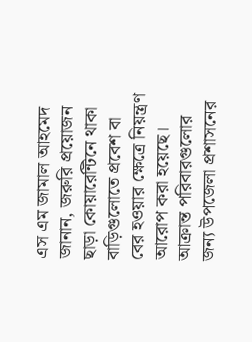এস এম জামাল আহমেদ জানান, জরুরি প্রয়োজন ছাড়া কোয়ারেন্টিনে থাকা বাড়িগুলোতে প্রবেশ বা বের হওয়ার ক্ষেত্রে নিয়ন্ত্রণ আরোপ করা হয়েছে। আক্রান্ত পরিবারগুলোর জন্য উপজেলা প্রশাসনের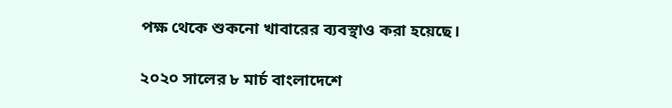পক্ষ থেকে শুকনো খাবারের ব্যবস্থাও করা হয়েছে।

২০২০ সালের ৮ মার্চ বাংলাদেশে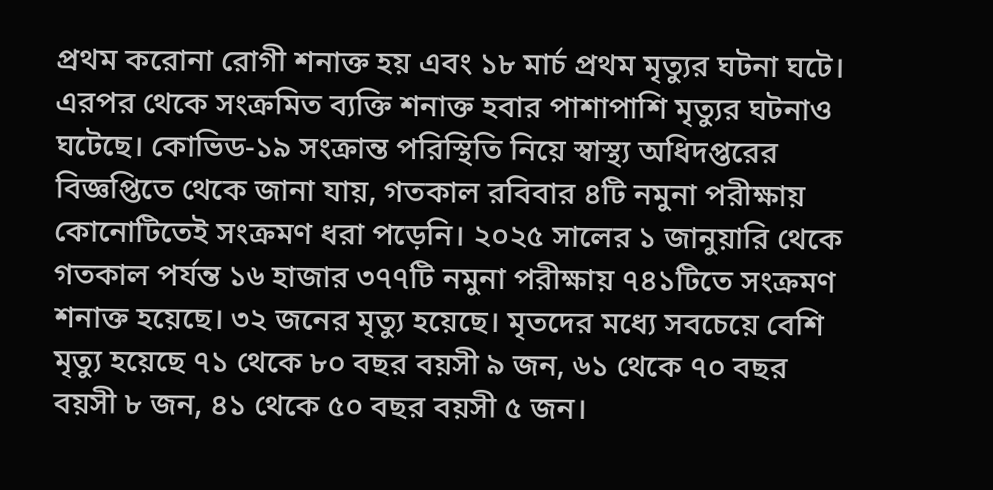প্রথম করোনা রোগী শনাক্ত হয় এবং ১৮ মার্চ প্রথম মৃত্যুর ঘটনা ঘটে। এরপর থেকে সংক্রমিত ব্যক্তি শনাক্ত হবার পাশাপাশি মৃত্যুর ঘটনাও ঘটেছে। কোভিড-১৯ সংক্রান্ত পরিস্থিতি নিয়ে স্বাস্থ্য অধিদপ্তরের বিজ্ঞপ্তিতে থেকে জানা যায়, গতকাল রবিবার ৪টি নমুনা পরীক্ষায় কোনোটিতেই সংক্রমণ ধরা পড়েনি। ২০২৫ সালের ১ জানুয়ারি থেকে গতকাল পর্যন্ত ১৬ হাজার ৩৭৭টি নমুনা পরীক্ষায় ৭৪১টিতে সংক্রমণ শনাক্ত হয়েছে। ৩২ জনের মৃত্যু হয়েছে। মৃতদের মধ্যে সবচেয়ে বেশি মৃত্যু হয়েছে ৭১ থেকে ৮০ বছর বয়সী ৯ জন, ৬১ থেকে ৭০ বছর বয়সী ৮ জন, ৪১ থেকে ৫০ বছর বয়সী ৫ জন।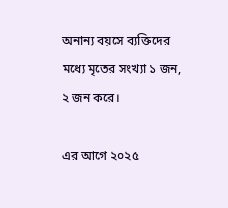অনান্য বয়সে ব্যক্তিদের মধ্যে মৃতের সংখ্যা ১ জন, ২ জন করে।

এর আগে ২০২৫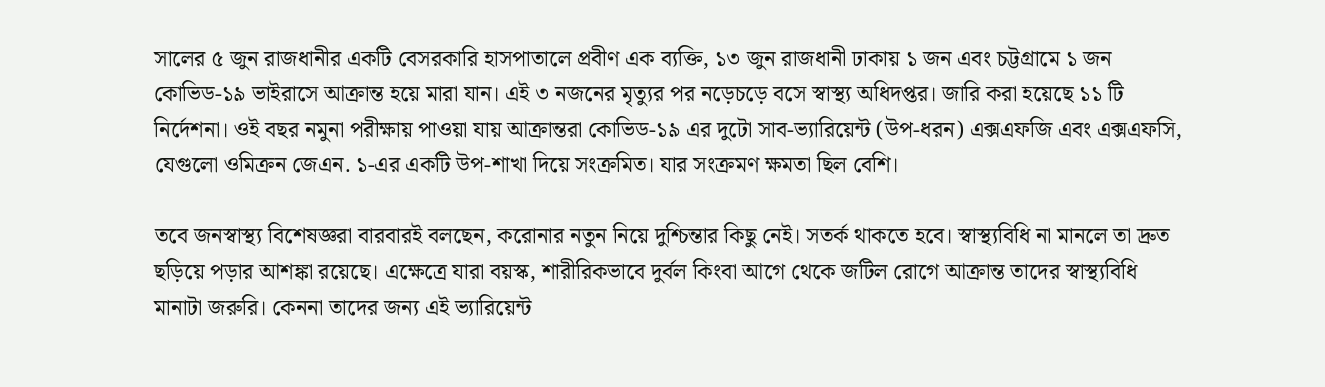সালের ৫ জুন রাজধানীর একটি বেসরকারি হাসপাতালে প্রবীণ এক ব্যক্তি, ১৩ জুন রাজধানী ঢাকায় ১ জন এবং চট্টগ্রামে ১ জন কোভিড-১৯ ভাইরাসে আক্রান্ত হয়ে মারা যান। এই ৩ নজনের মৃত্যুর পর নড়েচড়ে বসে স্বাস্থ্য অধিদপ্তর। জারি করা হয়েছে ১১ টি নির্দেশনা। ওই বছর নমুনা পরীক্ষায় পাওয়া যায় আক্রান্তরা কোভিড-১৯ এর দুটো সাব-ভ্যারিয়েন্ট (উপ-ধরন) এক্সএফজি এবং এক্সএফসি, যেগুলো ওমিক্রন জেএন. ১-এর একটি উপ-শাখা দিয়ে সংক্রমিত। যার সংক্রমণ ক্ষমতা ছিল বেশি।

তবে জনস্বাস্থ্য বিশেষজ্ঞরা বারবারই বলছেন, করোনার নতুন নিয়ে দুশ্চিন্তার কিছু নেই। সতর্ক থাকতে হবে। স্বাস্থ্যবিধি না মানলে তা দ্রুত ছড়িয়ে পড়ার আশঙ্কা রয়েছে। এক্ষেত্রে যারা বয়স্ক, শারীরিকভাবে দুর্বল কিংবা আগে থেকে জটিল রোগে আক্রান্ত তাদের স্বাস্থ্যবিধি মানাটা জরুরি। কেননা তাদের জন্য এই ভ্যারিয়েন্ট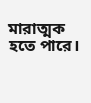মারাত্মক হতে পারে।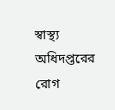স্বাস্থ্য অধিদপ্তরের রোগ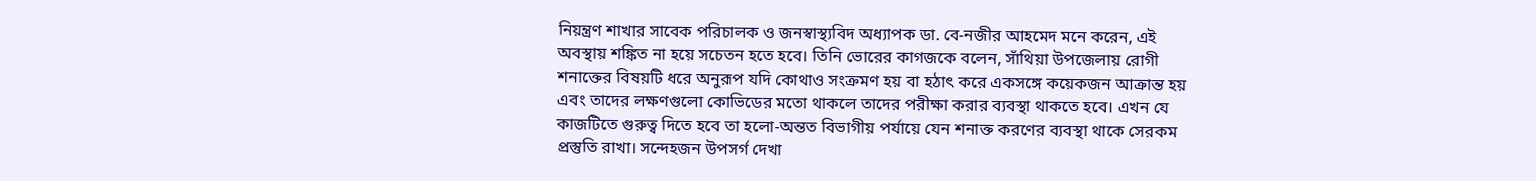নিয়ন্ত্রণ শাখার সাবেক পরিচালক ও জনস্বাস্থ্যবিদ অধ্যাপক ডা. বে-নজীর আহমেদ মনে করেন, এই অবস্থায় শঙ্কিত না হয়ে সচেতন হতে হবে। তিনি ভোরের কাগজকে বলেন, সাঁথিয়া উপজেলায় রোগী শনাক্তের বিষয়টি ধরে অনুরূপ যদি কোথাও সংক্রমণ হয় বা হঠাৎ করে একসঙ্গে কয়েকজন আক্রান্ত হয় এবং তাদের লক্ষণগুলো কোভিডের মতো থাকলে তাদের পরীক্ষা করার ব্যবস্থা থাকতে হবে। এখন যে কাজটিতে গুরুত্ব দিতে হবে তা হলো-অন্তত বিভাগীয় পর্যায়ে যেন শনাক্ত করণের ব্যবস্থা থাকে সেরকম প্রস্তুতি রাখা। সন্দেহজন উপসর্গ দেখা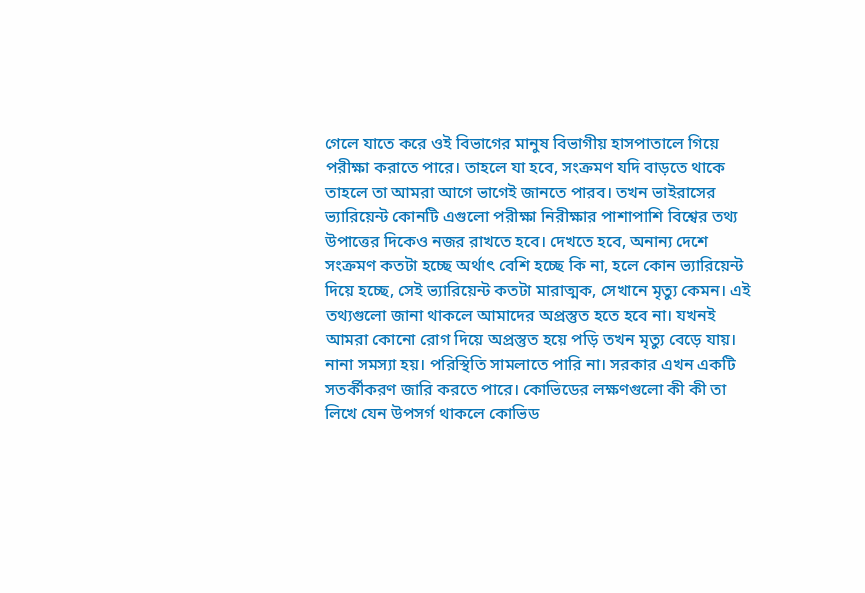গেলে যাতে করে ওই বিভাগের মানুষ বিভাগীয় হাসপাতালে গিয়ে পরীক্ষা করাতে পারে। তাহলে যা হবে, সংক্রমণ যদি বাড়তে থাকে তাহলে তা আমরা আগে ভাগেই জানতে পারব। তখন ভাইরাসের ভ্যারিয়েন্ট কোনটি এগুলো পরীক্ষা নিরীক্ষার পাশাপাশি বিশ্বের তথ্য উপাত্তের দিকেও নজর রাখতে হবে। দেখতে হবে, অনান্য দেশে সংক্রমণ কতটা হচ্ছে অর্থাৎ বেশি হচ্ছে কি না, হলে কোন ভ্যারিয়েন্ট দিয়ে হচ্ছে, সেই ভ্যারিয়েন্ট কতটা মারাত্মক, সেখানে মৃত্যু কেমন। এই তথ্যগুলো জানা থাকলে আমাদের অপ্রস্তুত হতে হবে না। যখনই আমরা কোনো রোগ দিয়ে অপ্রস্তুত হয়ে পড়ি তখন মৃত্যু বেড়ে যায়। নানা সমস্যা হয়। পরিস্থিতি সামলাতে পারি না। সরকার এখন একটি সতর্কীকরণ জারি করতে পারে। কোভিডের লক্ষণগুলো কী কী তা লিখে যেন উপসর্গ থাকলে কোভিড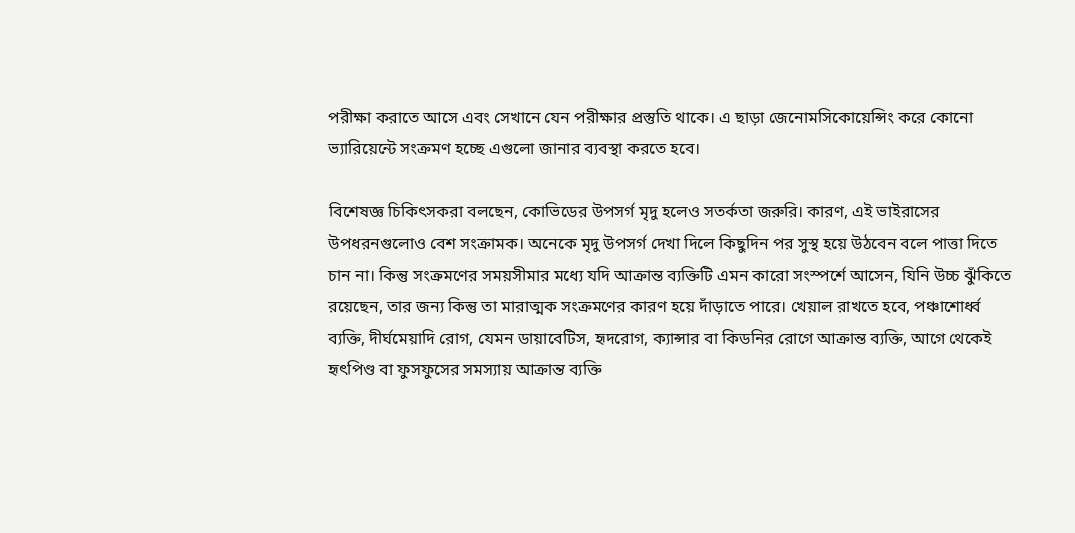পরীক্ষা করাতে আসে এবং সেখানে যেন পরীক্ষার প্রস্তুতি থাকে। এ ছাড়া জেনোমসিকোয়েন্সিং করে কোনো ভ্যারিয়েন্টে সংক্রমণ হচ্ছে এগুলো জানার ব্যবস্থা করতে হবে।

বিশেষজ্ঞ চিকিৎসকরা বলছেন, কোভিডের উপসর্গ মৃদু হলেও সতর্কতা জরুরি। কারণ, এই ভাইরাসের উপধরনগুলোও বেশ সংক্রামক। অনেকে মৃদু উপসর্গ দেখা দিলে কিছুদিন পর সুস্থ হয়ে উঠবেন বলে পাত্তা দিতে চান না। কিন্তু সংক্রমণের সময়সীমার মধ্যে যদি আক্রান্ত ব্যক্তিটি এমন কারো সংস্পর্শে আসেন, যিনি উচ্চ ঝুঁকিতে রয়েছেন, তার জন্য কিন্তু তা মারাত্মক সংক্রমণের কারণ হয়ে দাঁড়াতে পারে। খেয়াল রাখতে হবে, পঞ্চাশোর্ধ্ব ব্যক্তি, দীর্ঘমেয়াদি রোগ, যেমন ডায়াবেটিস, হৃদরোগ, ক্যান্সার বা কিডনির রোগে আক্রান্ত ব্যক্তি, আগে থেকেই হৃৎপিণ্ড বা ফুসফুসের সমস্যায় আক্রান্ত ব্যক্তি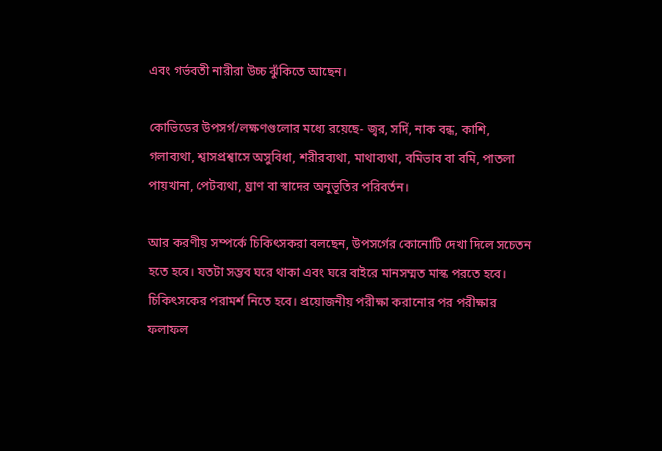এবং গর্ভবতী নারীরা উচ্চ ঝুঁকিতে আছেন।

কোভিডের উপসর্গ/লক্ষণগুলোর মধ্যে রয়েছে- জ্বর, সর্দি, নাক বন্ধ, কাশি, গলাব্যথা, শ্বাসপ্রশ্বাসে অসুবিধা, শরীরব্যথা, মাথাব্যথা, বমিভাব বা বমি, পাতলা পায়খানা, পেটব্যথা, ঘ্রাণ বা স্বাদের অনুভূতির পরিবর্তন।

আর করণীয় সম্পর্কে চিকিৎসকরা বলছেন, উপসর্গের কোনোটি দেখা দিলে সচেতন হতে হবে। যতটা সম্ভব ঘরে থাকা এবং ঘরে বাইরে মানসম্মত মাস্ক পরতে হবে। চিকিৎসকের পরামর্শ নিতে হবে। প্রয়োজনীয় পরীক্ষা করানোর পর পরীক্ষার ফলাফল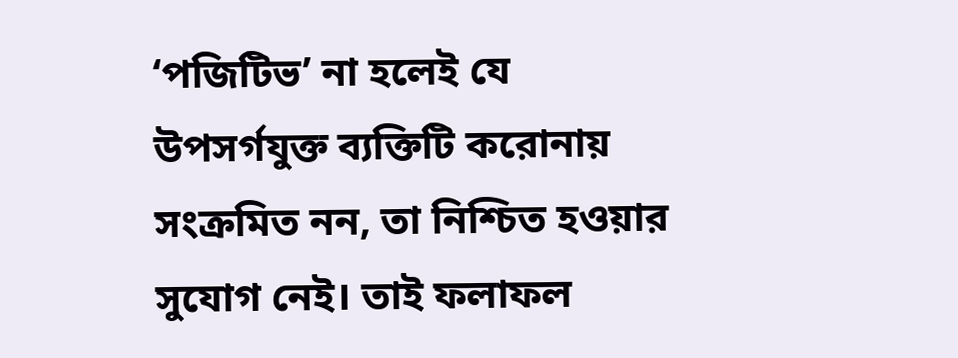‘পজিটিভ’ না হলেই যে উপসর্গযুক্ত ব্যক্তিটি করোনায় সংক্রমিত নন, তা নিশ্চিত হওয়ার সুযোগ নেই। তাই ফলাফল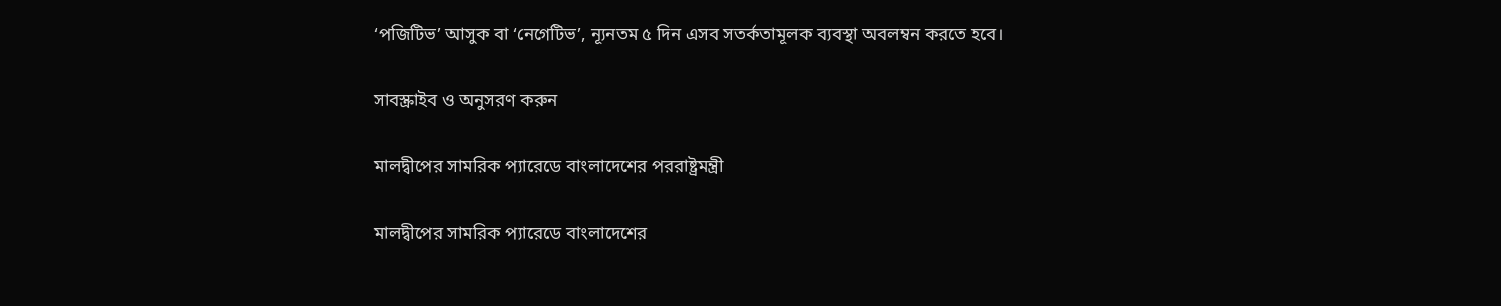‘পজিটিভ’ আসুক বা ‘নেগেটিভ’, ন্যূনতম ৫ দিন এসব সতর্কতামূলক ব্যবস্থা অবলম্বন করতে হবে।

সাবস্ক্রাইব ও অনুসরণ করুন

মালদ্বীপের সামরিক প্যারেডে বাংলাদেশের পররাষ্ট্রমন্ত্রী

মালদ্বীপের সামরিক প্যারেডে বাংলাদেশের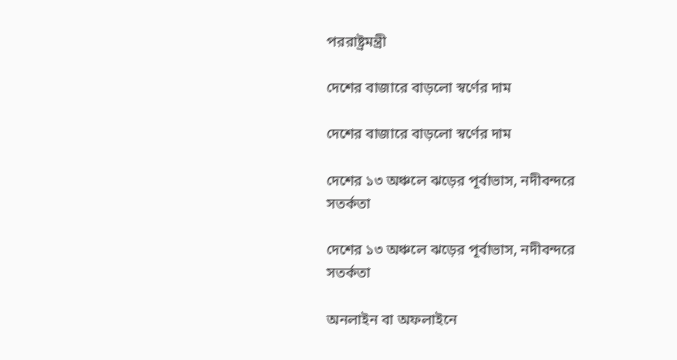পররাষ্ট্রমন্ত্রী

দেশের বাজারে বাড়লো স্বর্ণের দাম

দেশের বাজারে বাড়লো স্বর্ণের দাম

দেশের ১৩ অঞ্চলে ঝড়ের পূর্বাভাস, নদীবন্দরে সতর্কতা

দেশের ১৩ অঞ্চলে ঝড়ের পূর্বাভাস, নদীবন্দরে সতর্কতা

অনলাইন বা অফলাইনে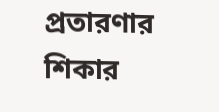প্রতারণার শিকার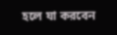হলে যা করবেন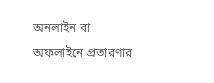অনলাইন বা অফলাইনে প্রতারণার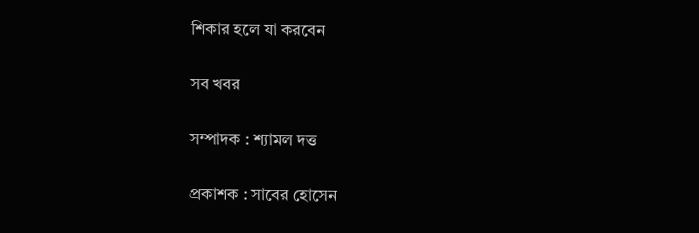শিকার হলে যা করবেন

সব খবর

সম্পাদক : শ্যামল দত্ত

প্রকাশক : সাবের হোসেন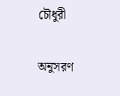চৌধুরী

অনুসরণ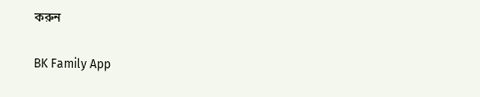করুন

BK Family App